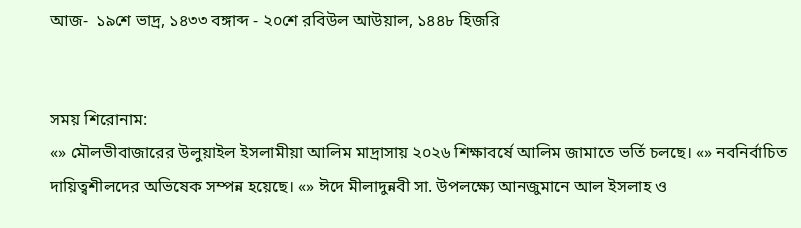আজ-  ১৯শে ভাদ্র, ১৪৩৩ বঙ্গাব্দ - ২০শে রবিউল আউয়াল, ১৪৪৮ হিজরি


সময় শিরোনাম:
«» মৌলভীবাজারের উলুয়াইল ইসলামীয়া আলিম মাদ্রাসায় ২০২৬ শিক্ষাবর্ষে আলিম জামাতে ভর্তি চলছে। «» নবনির্বাচিত দায়িত্বশীলদের অভিষেক সম্পন্ন হয়েছে। «» ঈদে মীলাদুন্নবী সা. উপলক্ষ্যে আনজুমানে আল ইসলাহ ও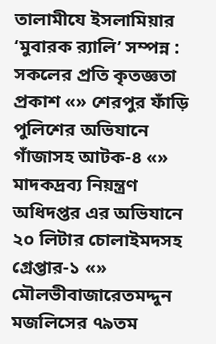তালামীযে ইসলামিয়ার ‘মুবারক র‌্যালি’ সম্পন্ন : সকলের প্রতি কৃতজ্ঞতা প্রকাশ «» শেরপুর ফাঁড়ি পুলিশের অভিযানে গাঁজাসহ আটক-৪ «» মাদকদ্রব্য নিয়ন্ত্রণ অধিদপ্তর এর অভিযানে ২০ লিটার চোলাইমদসহ গ্রেপ্তার-১ «» মৌলভীবাজারেতমদ্দুন মজলিসের ৭৯তম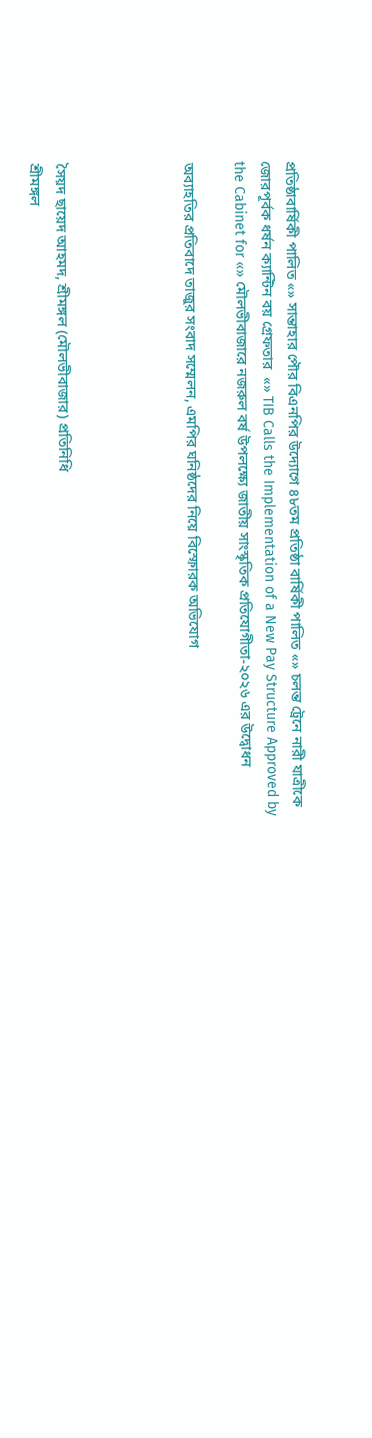প্রতিষ্ঠাবার্ষিকী পালিত «» সান্তাহার পৌর বিএনপির উদ্যোগে ৪৮তম প্রতিষ্ঠা বার্ষিকী পালিত «» চলন্ত ট্রেনে নারী যাত্রীকে জোরপূর্বক ধর্ষন ক্যান্টিন বয় গ্রেফতার  «» TIB Calls the Implementation of a New Pay Structure Approved by the Cabinet for «» মৌলভীবাজারে নজরুল বর্ষ উপলক্ষ্যে জাতীয় সাংস্কৃতিক প্রতিযোগীতা-২০২৬ এর উদ্বোধন

অব্যাহতির প্রতিবাদে তাজুর সংবাদ সম্মেলন, এমপির ঘনিষ্ঠদের নিয়ে বিস্ফোরক অভিযোগ




সৈয়দ ছায়েদ আহমদ, শ্রীমঙ্গল (মৌলভীবাজার) প্রতিনিধি
শ্রীমঙ্গল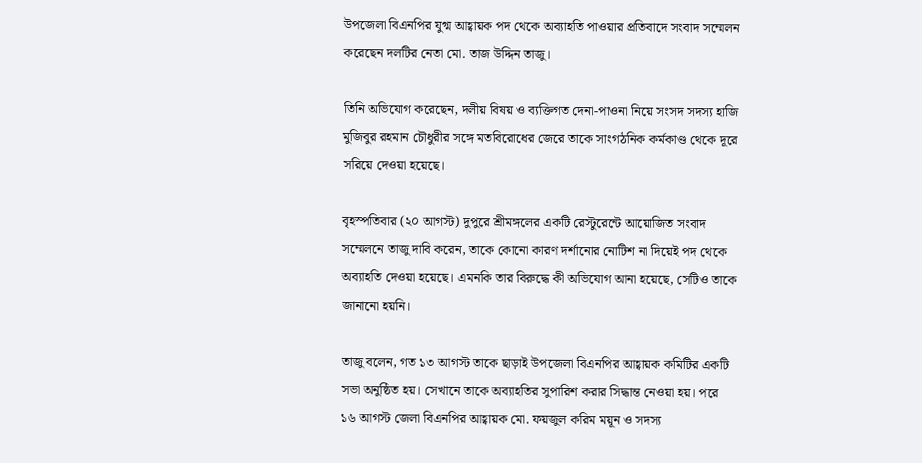উপজেলা বিএনপির যুগ্ম আহ্বায়ক পদ থেকে অব্যাহতি পাওয়ার প্রতিবাদে সংবাদ সম্মেলন করেছেন দলটির নেতা মো. তাজ উদ্দিন তাজু।

তিনি অভিযোগ করেছেন, দলীয় বিষয় ও ব্যক্তিগত দেনা-পাওনা নিয়ে সংসদ সদস্য হাজি মুজিবুর রহমান চৌধুরীর সঙ্গে মতবিরোধের জেরে তাকে সাংগঠনিক কর্মকাণ্ড থেকে দূরে সরিয়ে দেওয়া হয়েছে।

বৃহস্পতিবার (২০ আগস্ট) দুপুরে শ্রীমঙ্গলের একটি রেস্টুরেন্টে আয়োজিত সংবাদ সম্মেলনে তাজু দাবি করেন, তাকে কোনো কারণ দর্শানোর নোটিশ না দিয়েই পদ থেকে অব্যাহতি দেওয়া হয়েছে। এমনকি তার বিরুদ্ধে কী অভিযোগ আনা হয়েছে, সেটিও তাকে জানানো হয়নি।

তাজু বলেন, গত ১৩ আগস্ট তাকে ছাড়াই উপজেলা বিএনপির আহ্বায়ক কমিটির একটি সভা অনুষ্ঠিত হয়। সেখানে তাকে অব্যাহতির সুপারিশ করার সিদ্ধান্ত নেওয়া হয়। পরে ১৬ আগস্ট জেলা বিএনপির আহ্বায়ক মো. ফয়জুল করিম ময়ূন ও সদস্য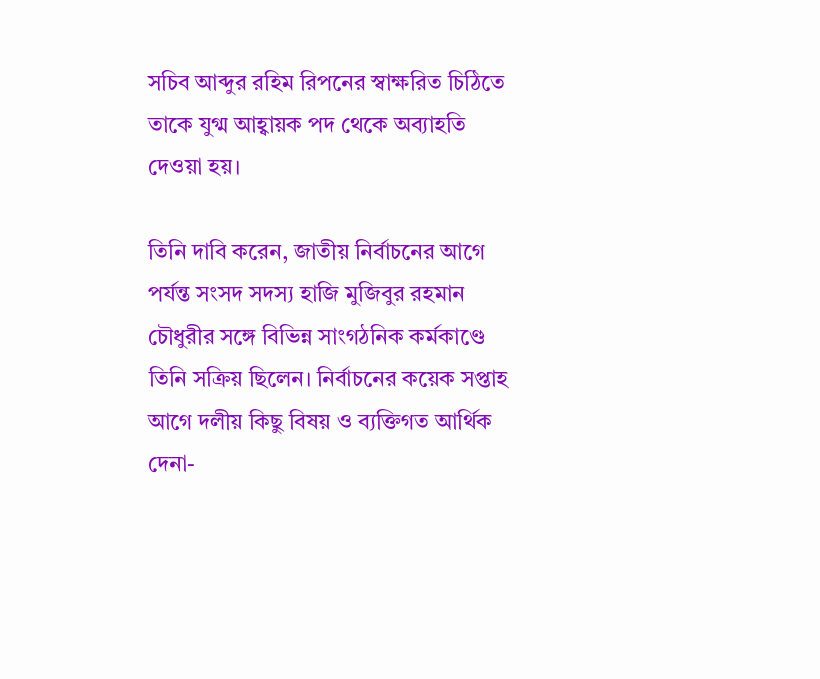সচিব আব্দুর রহিম রিপনের স্বাক্ষরিত চিঠিতে তাকে যুগ্ম আহ্বায়ক পদ থেকে অব্যাহতি দেওয়া হয়।

তিনি দাবি করেন, জাতীয় নির্বাচনের আগে পর্যন্ত সংসদ সদস্য হাজি মুজিবুর রহমান চৌধুরীর সঙ্গে বিভিন্ন সাংগঠনিক কর্মকাণ্ডে তিনি সক্রিয় ছিলেন। নির্বাচনের কয়েক সপ্তাহ আগে দলীয় কিছু বিষয় ও ব্যক্তিগত আর্থিক দেনা-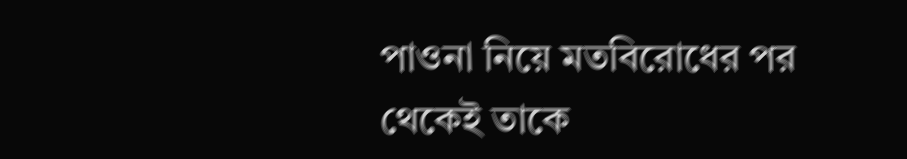পাওনা নিয়ে মতবিরোধের পর থেকেই তাকে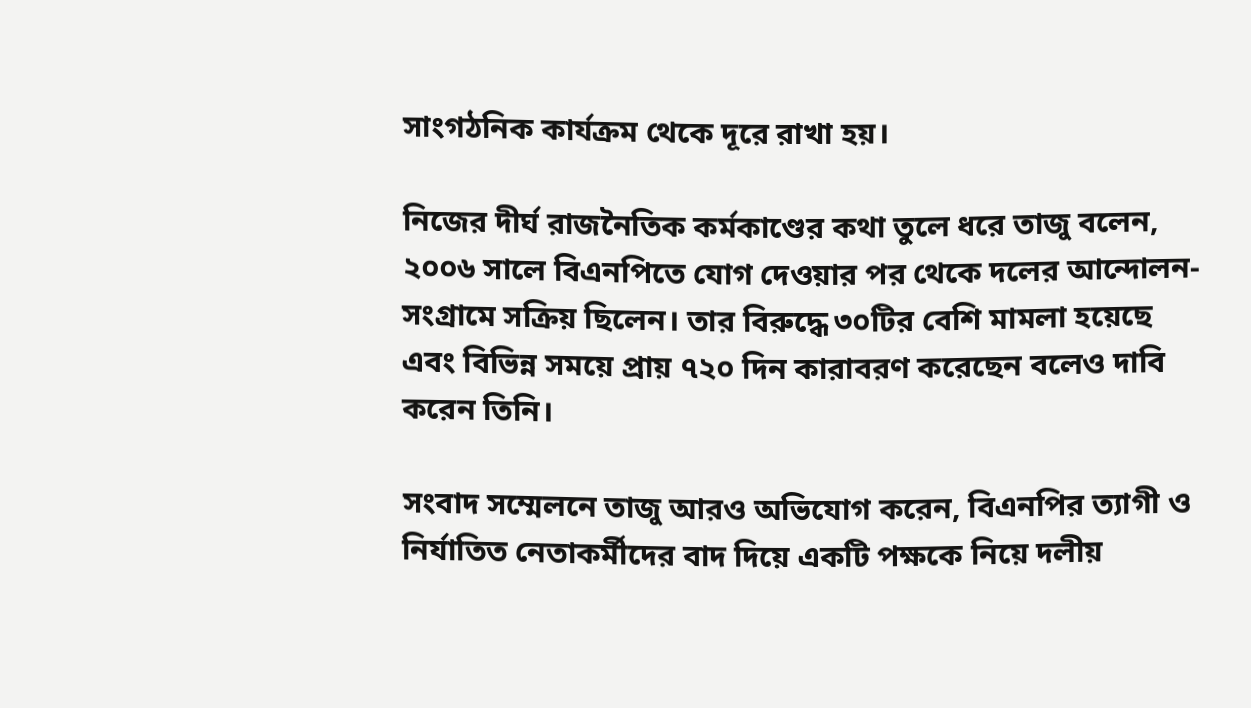সাংগঠনিক কার্যক্রম থেকে দূরে রাখা হয়।

নিজের দীর্ঘ রাজনৈতিক কর্মকাণ্ডের কথা তুলে ধরে তাজু বলেন, ২০০৬ সালে বিএনপিতে যোগ দেওয়ার পর থেকে দলের আন্দোলন-সংগ্রামে সক্রিয় ছিলেন। তার বিরুদ্ধে ৩০টির বেশি মামলা হয়েছে এবং বিভিন্ন সময়ে প্রায় ৭২০ দিন কারাবরণ করেছেন বলেও দাবি করেন তিনি।

সংবাদ সম্মেলনে তাজু আরও অভিযোগ করেন, বিএনপির ত্যাগী ও নির্যাতিত নেতাকর্মীদের বাদ দিয়ে একটি পক্ষকে নিয়ে দলীয়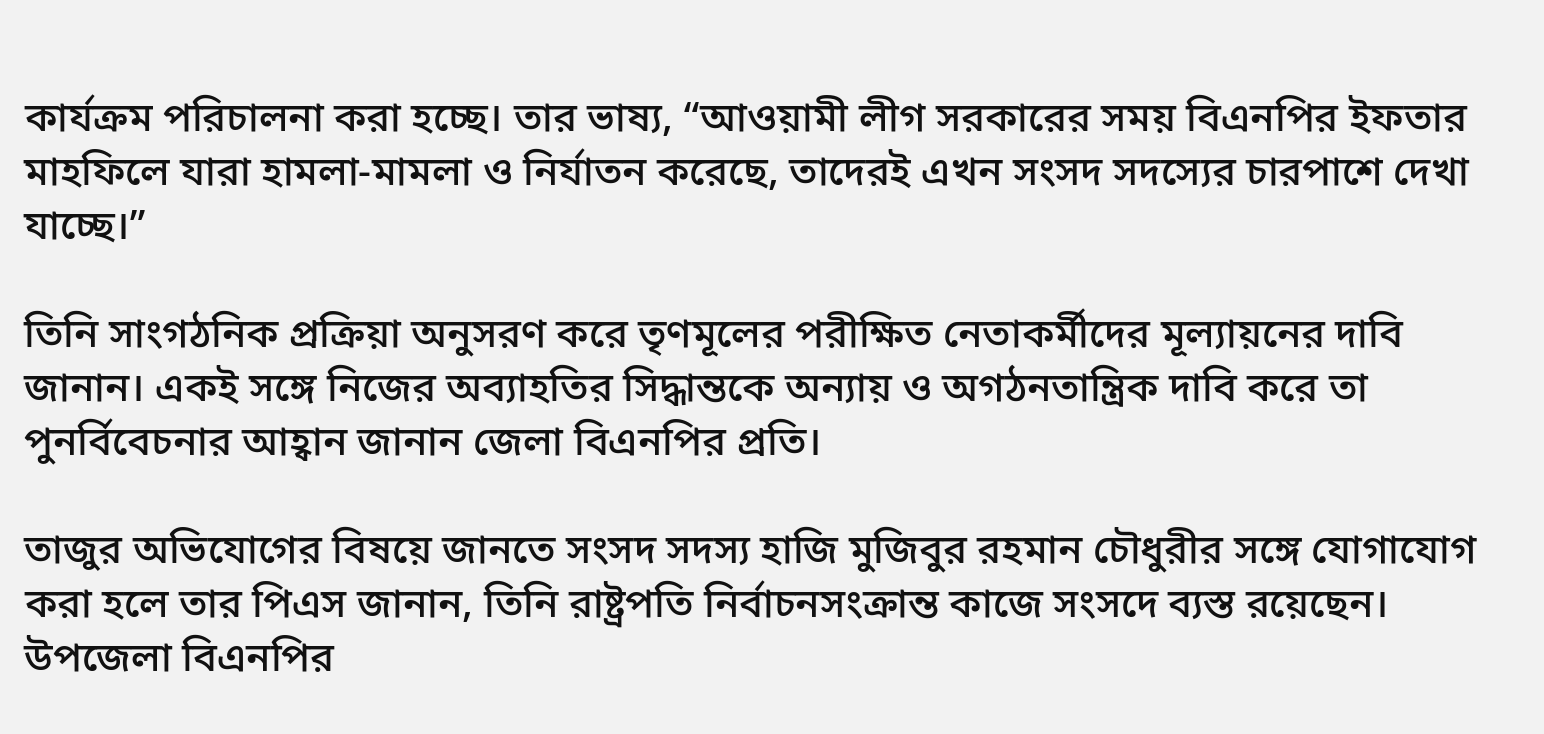কার্যক্রম পরিচালনা করা হচ্ছে। তার ভাষ্য, “আওয়ামী লীগ সরকারের সময় বিএনপির ইফতার মাহফিলে যারা হামলা-মামলা ও নির্যাতন করেছে, তাদেরই এখন সংসদ সদস্যের চারপাশে দেখা যাচ্ছে।”

তিনি সাংগঠনিক প্রক্রিয়া অনুসরণ করে তৃণমূলের পরীক্ষিত নেতাকর্মীদের মূল্যায়নের দাবি জানান। একই সঙ্গে নিজের অব্যাহতির সিদ্ধান্তকে অন্যায় ও অগঠনতান্ত্রিক দাবি করে তা পুনর্বিবেচনার আহ্বান জানান জেলা বিএনপির প্রতি।

তাজুর অভিযোগের বিষয়ে জানতে সংসদ সদস্য হাজি মুজিবুর রহমান চৌধুরীর সঙ্গে যোগাযোগ করা হলে তার পিএস জানান, তিনি রাষ্ট্রপতি নির্বাচনসংক্রান্ত কাজে সংসদে ব্যস্ত রয়েছেন। উপজেলা বিএনপির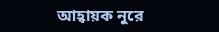আহ্বায়ক নুরে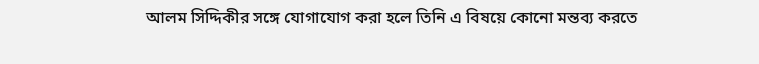আলম সিদ্দিকীর সঙ্গে যোগাযোগ করা হলে তিনি এ বিষয়ে কোনো মন্তব্য করতে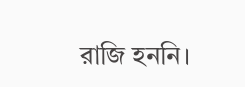রাজি হননি।